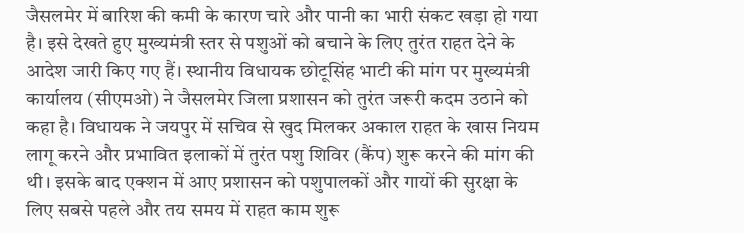जैसलमेर में बारिश की कमी के कारण चारे और पानी का भारी संकट खड़ा हो गया है। इसे देखते हुए मुख्यमंत्री स्तर से पशुओं को बचाने के लिए तुरंत राहत देने के आदेश जारी किए गए हैं। स्थानीय विधायक छोटूसिंह भाटी की मांग पर मुख्यमंत्री कार्यालय (सीएमओ) ने जैसलमेर जिला प्रशासन को तुरंत जरूरी कदम उठाने को कहा है। विधायक ने जयपुर में सचिव से खुद मिलकर अकाल राहत के खास नियम लागू करने और प्रभावित इलाकों में तुरंत पशु शिविर (कैंप) शुरू करने की मांग की थी। इसके बाद एक्शन में आए प्रशासन को पशुपालकों और गायों की सुरक्षा के लिए सबसे पहले और तय समय में राहत काम शुरू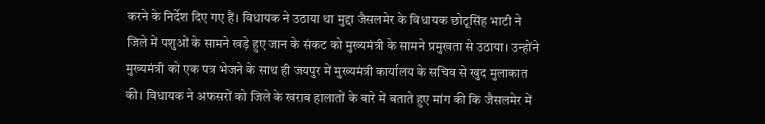करने के निर्देश दिए गए हैं। विधायक ने उठाया था मुद्दा जैसलमेर के विधायक छोटूसिंह भाटी ने जिले में पशुओं के सामने खड़े हुए जान के संकट को मुख्यमंत्री के सामने प्रमुखता से उठाया। उन्होंने मुख्यमंत्री को एक पत्र भेजने के साथ ही जयपुर में मुख्यमंत्री कार्यालय के सचिव से खुद मुलाकात की। विधायक ने अफसरों को जिले के खराब हालातों के बारे में बताते हुए मांग की कि जैसलमेर में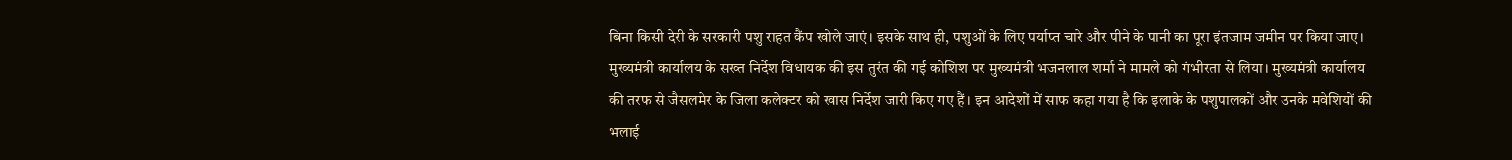बिना किसी देरी के सरकारी पशु राहत कैंप खोले जाएं। इसके साथ ही, पशुओं के लिए पर्याप्त चारे और पीने के पानी का पूरा इंतजाम जमीन पर किया जाए। मुख्यमंत्री कार्यालय के सख्त निर्देश विधायक की इस तुरंत की गई कोशिश पर मुख्यमंत्री भजनलाल शर्मा ने मामले को गंभीरता से लिया। मुख्यमंत्री कार्यालय की तरफ से जैसलमेर के जिला कलेक्टर को खास निर्देश जारी किए गए हैं। इन आदेशों में साफ कहा गया है कि इलाके के पशुपालकों और उनके मवेशियों की भलाई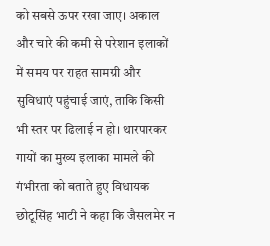को सबसे ऊपर रखा जाए। अकाल और चारे की कमी से परेशान इलाकों में समय पर राहत सामग्री और सुविधाएं पहुंचाई जाएं, ताकि किसी भी स्तर पर ढिलाई न हो। थारपारकर गायों का मुख्य इलाका मामले की गंभीरता को बताते हुए विधायक छोटूसिंह भाटी ने कहा कि जैसलमेर न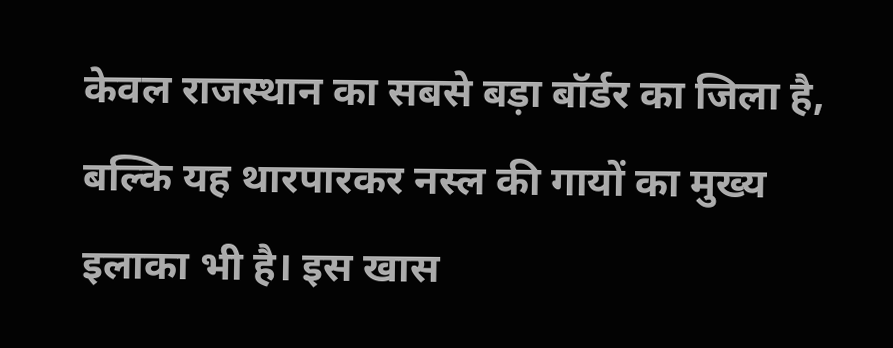केवल राजस्थान का सबसे बड़ा बॉर्डर का जिला है, बल्कि यह थारपारकर नस्ल की गायों का मुख्य इलाका भी है। इस खास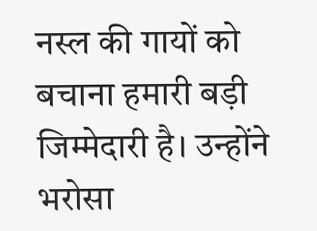नस्ल की गायों को बचाना हमारी बड़ी जिम्मेदारी है। उन्होंने भरोसा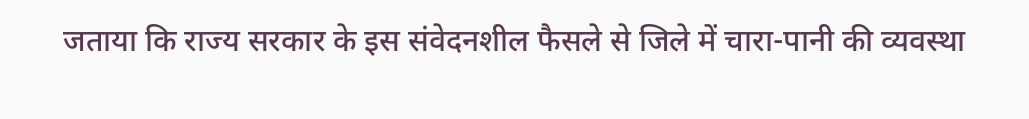जताया कि राज्य सरकार के इस संवेदनशील फैसले से जिले में चारा-पानी की व्यवस्था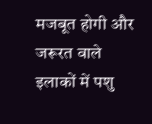मजबूत होगी और जरूरत वाले इलाकों में पशु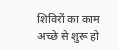शिविरों का काम अच्छे से शुरू हो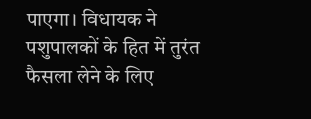पाएगा। विधायक ने पशुपालकों के हित में तुरंत फैसला लेने के लिए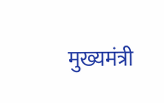मुख्यमंत्री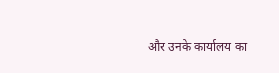और उनके कार्यालय का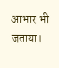आभार भी जताया।